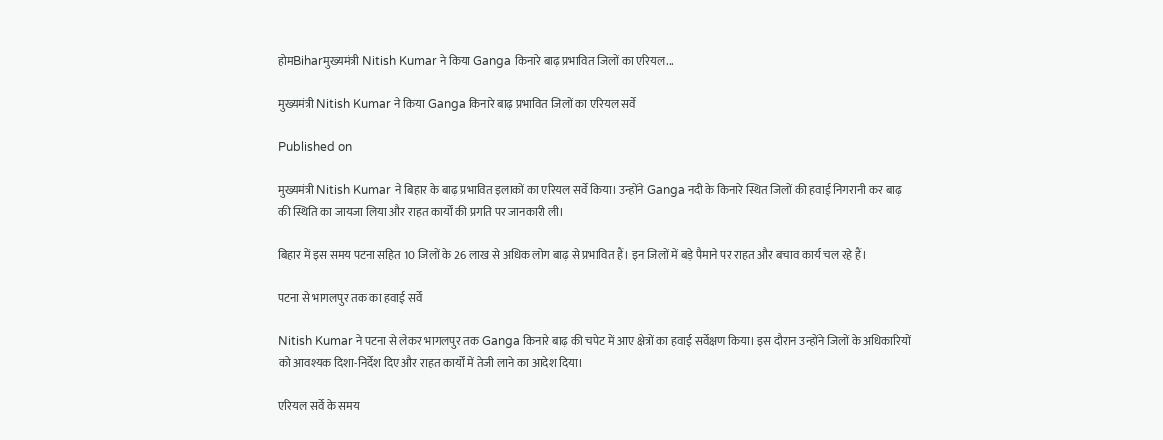होमBiharमुख्यमंत्री Nitish Kumar ने किया Ganga किनारे बाढ़ प्रभावित जिलों का एरियल...

मुख्यमंत्री Nitish Kumar ने किया Ganga किनारे बाढ़ प्रभावित जिलों का एरियल सर्वे

Published on

मुख्यमंत्री Nitish Kumar ने बिहार के बाढ़ प्रभावित इलाकों का एरियल सर्वे किया। उन्होंने Ganga नदी के किनारे स्थित जिलों की हवाई निगरानी कर बाढ़ की स्थिति का जायजा लिया और राहत कार्यों की प्रगति पर जानकारी ली।

बिहार में इस समय पटना सहित 10 जिलों के 26 लाख से अधिक लोग बाढ़ से प्रभावित हैं। इन जिलों में बड़े पैमाने पर राहत और बचाव कार्य चल रहे हैं।

पटना से भागलपुर तक का हवाई सर्वे

Nitish Kumar ने पटना से लेकर भागलपुर तक Ganga किनारे बाढ़ की चपेट में आए क्षेत्रों का हवाई सर्वेक्षण किया। इस दौरान उन्होंने जिलों के अधिकारियों को आवश्यक दिशा-निर्देश दिए और राहत कार्यों में तेजी लाने का आदेश दिया।

एरियल सर्वे के समय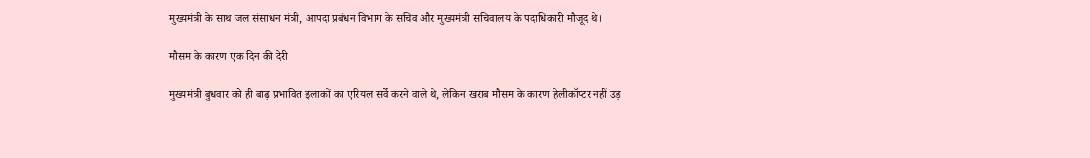मुख्यमंत्री के साथ जल संसाधन मंत्री, आपदा प्रबंधन विभाग के सचिव और मुख्यमंत्री सचिवालय के पदाधिकारी मौजूद थे।

मौसम के कारण एक दिन की देरी

मुख्यमंत्री बुधवार को ही बाढ़ प्रभावित इलाकों का एरियल सर्वे करने वाले थे, लेकिन खराब मौसम के कारण हेलीकॉप्टर नहीं उड़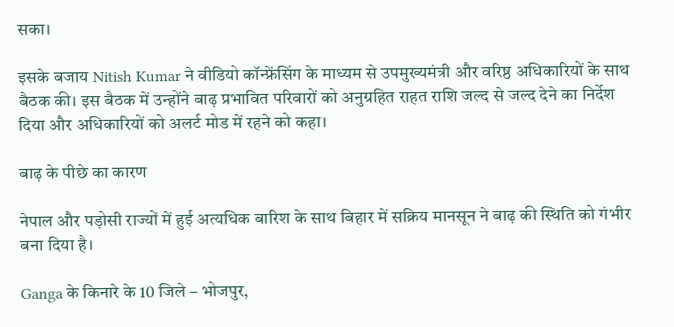सका।

इसके बजाय Nitish Kumar ने वीडियो कॉन्फ्रेंसिंग के माध्यम से उपमुख्यमंत्री और वरिष्ठ अधिकारियों के साथ बैठक की। इस बैठक में उन्होंने बाढ़ प्रभावित परिवारों को अनुग्रहित राहत राशि जल्द से जल्द देने का निर्देश दिया और अधिकारियों को अलर्ट मोड में रहने को कहा।

बाढ़ के पीछे का कारण

नेपाल और पड़ोसी राज्यों में हुई अत्यधिक बारिश के साथ बिहार में सक्रिय मानसून ने बाढ़ की स्थिति को गंभीर बना दिया है।

Ganga के किनारे के 10 जिले – भोजपुर,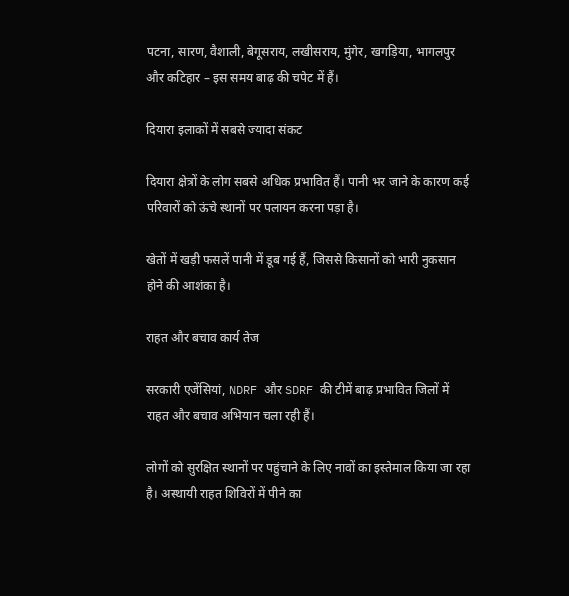पटना, सारण, वैशाली, बेगूसराय, लखीसराय, मुंगेर, खगड़िया, भागलपुर और कटिहार – इस समय बाढ़ की चपेट में हैं।

दियारा इलाकों में सबसे ज्यादा संकट

दियारा क्षेत्रों के लोग सबसे अधिक प्रभावित हैं। पानी भर जाने के कारण कई परिवारों को ऊंचे स्थानों पर पलायन करना पड़ा है।

खेतों में खड़ी फसलें पानी में डूब गई हैं, जिससे किसानों को भारी नुकसान होने की आशंका है।

राहत और बचाव कार्य तेज

सरकारी एजेंसियां, NDRF और SDRF की टीमें बाढ़ प्रभावित जिलों में राहत और बचाव अभियान चला रही हैं।

लोगों को सुरक्षित स्थानों पर पहुंचाने के लिए नावों का इस्तेमाल किया जा रहा है। अस्थायी राहत शिविरों में पीने का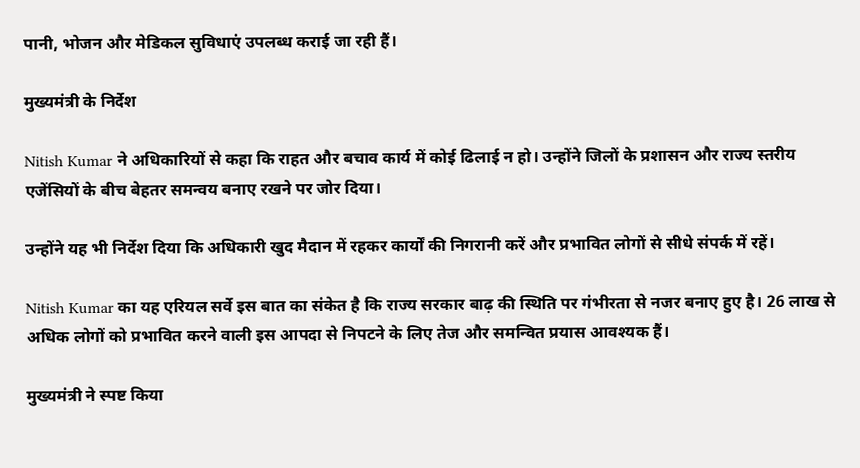पानी, भोजन और मेडिकल सुविधाएं उपलब्ध कराई जा रही हैं।

मुख्यमंत्री के निर्देश

Nitish Kumar ने अधिकारियों से कहा कि राहत और बचाव कार्य में कोई ढिलाई न हो। उन्होंने जिलों के प्रशासन और राज्य स्तरीय एजेंसियों के बीच बेहतर समन्वय बनाए रखने पर जोर दिया।

उन्होंने यह भी निर्देश दिया कि अधिकारी खुद मैदान में रहकर कार्यों की निगरानी करें और प्रभावित लोगों से सीधे संपर्क में रहें।

Nitish Kumar का यह एरियल सर्वे इस बात का संकेत है कि राज्य सरकार बाढ़ की स्थिति पर गंभीरता से नजर बनाए हुए है। 26 लाख से अधिक लोगों को प्रभावित करने वाली इस आपदा से निपटने के लिए तेज और समन्वित प्रयास आवश्यक हैं।

मुख्यमंत्री ने स्पष्ट किया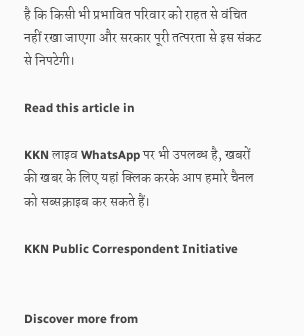है कि किसी भी प्रभावित परिवार को राहत से वंचित नहीं रखा जाएगा और सरकार पूरी तत्परता से इस संकट से निपटेगी।

Read this article in

KKN लाइव WhatsApp पर भी उपलब्ध है, खबरों की खबर के लिए यहां क्लिक करके आप हमारे चैनल को सब्सक्राइब कर सकते हैं।

KKN Public Correspondent Initiative


Discover more from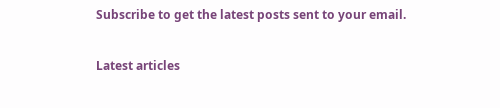Subscribe to get the latest posts sent to your email.

Latest articles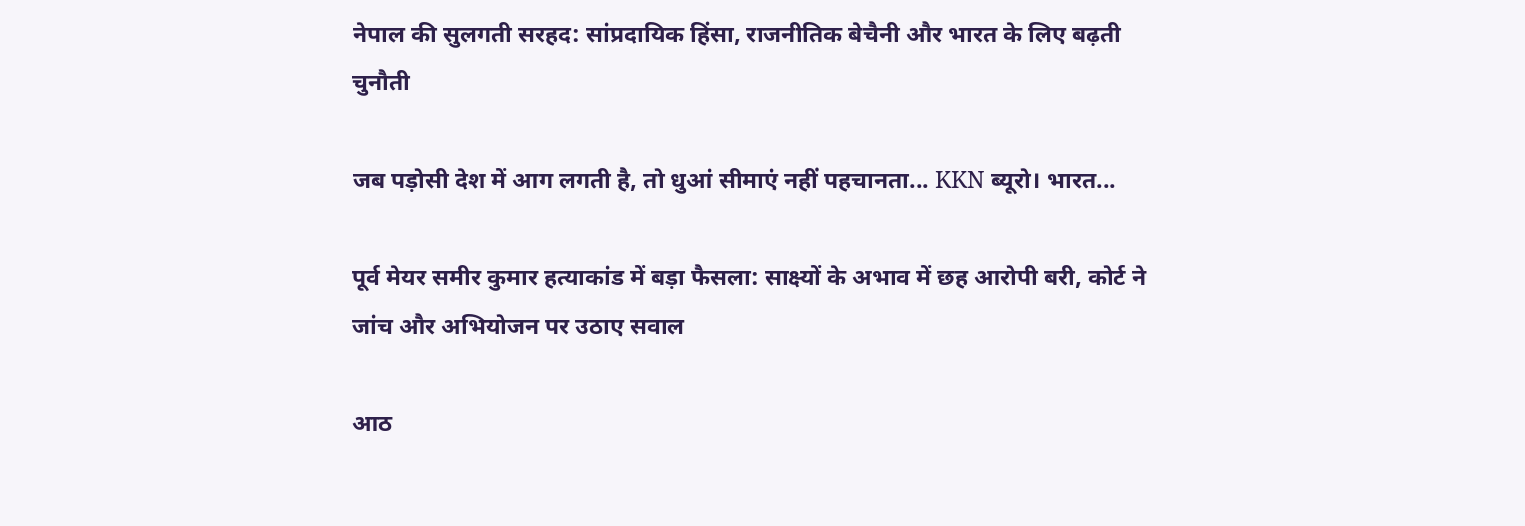नेपाल की सुलगती सरहद: सांप्रदायिक हिंसा, राजनीतिक बेचैनी और भारत के लिए बढ़ती चुनौती

जब पड़ोसी देश में आग लगती है, तो धुआं सीमाएं नहीं पहचानता... KKN ब्यूरो। भारत...

पूर्व मेयर समीर कुमार हत्याकांड में बड़ा फैसला: साक्ष्यों के अभाव में छह आरोपी बरी, कोर्ट ने जांच और अभियोजन पर उठाए सवाल

आठ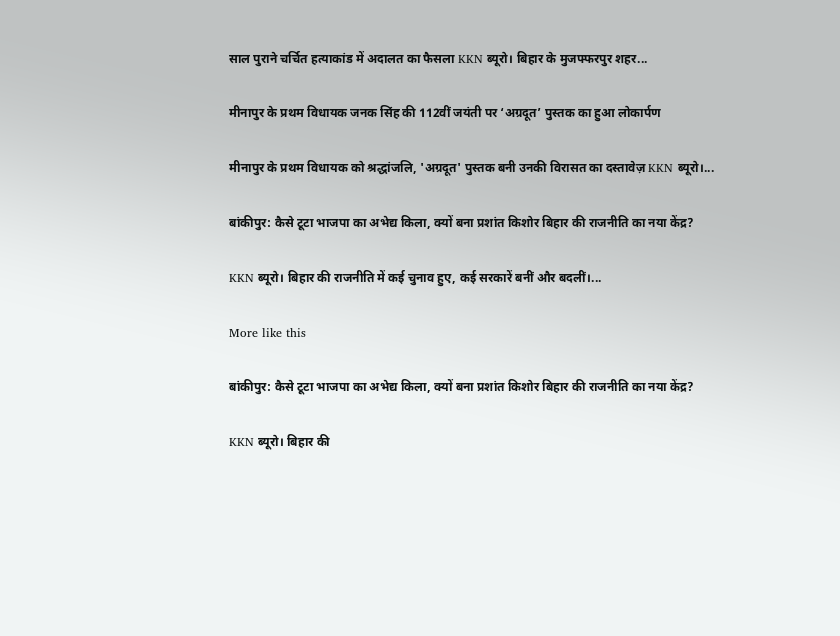साल पुराने चर्चित हत्याकांड में अदालत का फैसला KKN ब्यूरो। बिहार के मुजफ्फरपुर शहर...

मीनापुर के प्रथम विधायक जनक सिंह की 112वीं जयंती पर ‘अग्रदूत’ पुस्तक का हुआ लोकार्पण

मीनापुर के प्रथम विधायक को श्रद्धांजलि, 'अग्रदूत' पुस्तक बनी उनकी विरासत का दस्तावेज़ KKN ब्यूरो।...

बांकीपुर: कैसे टूटा भाजपा का अभेद्य किला, क्यों बना प्रशांत किशोर बिहार की राजनीति का नया केंद्र?

KKN ब्यूरो। बिहार की राजनीति में कई चुनाव हुए, कई सरकारें बनीं और बदलीं।...

More like this

बांकीपुर: कैसे टूटा भाजपा का अभेद्य किला, क्यों बना प्रशांत किशोर बिहार की राजनीति का नया केंद्र?

KKN ब्यूरो। बिहार की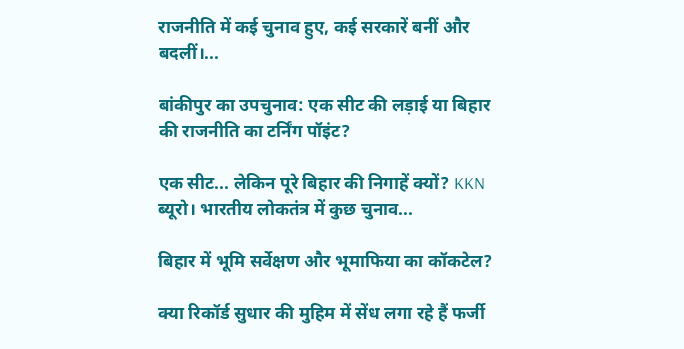राजनीति में कई चुनाव हुए, कई सरकारें बनीं और बदलीं।...

बांकीपुर का उपचुनाव: एक सीट की लड़ाई या बिहार की राजनीति का टर्निंग पॉइंट?

एक सीट... लेकिन पूरे बिहार की निगाहें क्यों? KKN ब्यूरो। भारतीय लोकतंत्र में कुछ चुनाव...

बिहार में भूमि सर्वेक्षण और भूमाफिया का कॉकटेल?

क्या रिकॉर्ड सुधार की मुहिम में सेंध लगा रहे हैं फर्जी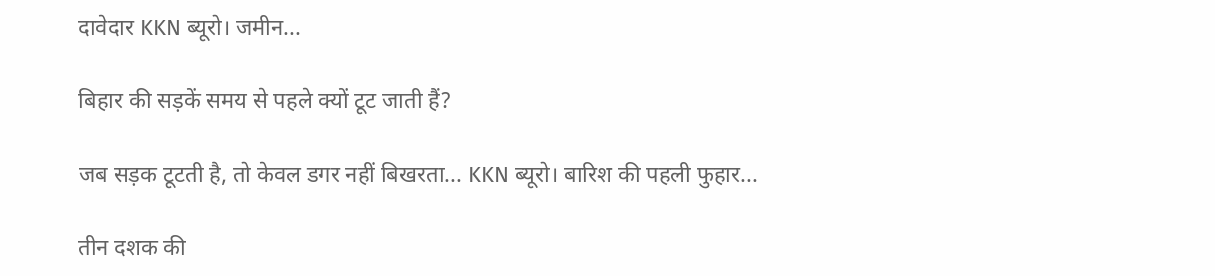दावेदार KKN ब्यूरो। जमीन...

बिहार की सड़कें समय से पहले क्यों टूट जाती हैं?

जब सड़क टूटती है, तो केवल डगर नहीं बिखरता... KKN ब्यूरो। बारिश की पहली फुहार...

तीन दशक की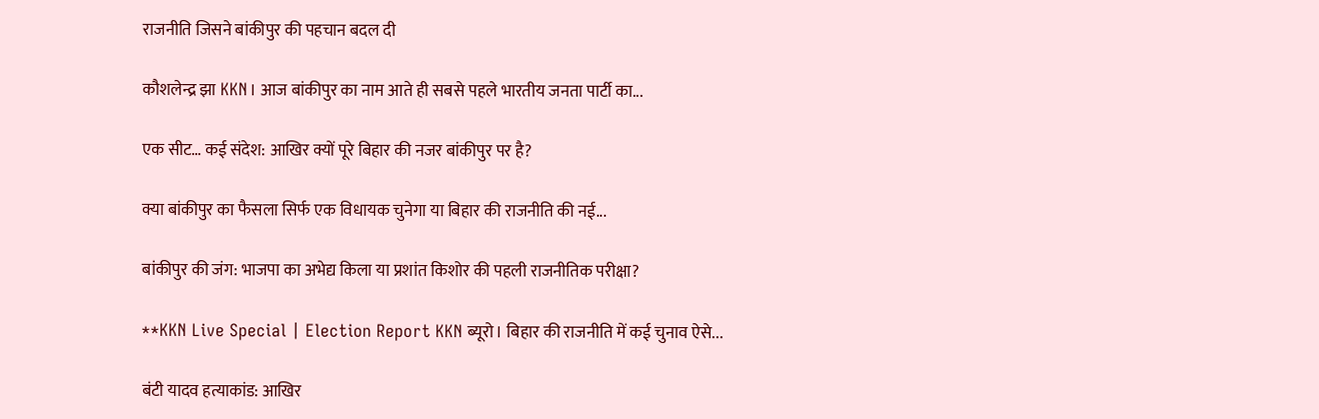राजनीति जिसने बांकीपुर की पहचान बदल दी

कौशलेन्द्र झा KKN। आज बांकीपुर का नाम आते ही सबसे पहले भारतीय जनता पार्टी का...

एक सीट… कई संदेश: आखिर क्यों पूरे बिहार की नजर बांकीपुर पर है?

क्या बांकीपुर का फैसला सिर्फ एक विधायक चुनेगा या बिहार की राजनीति की नई...

बांकीपुर की जंग: भाजपा का अभेद्य किला या प्रशांत किशोर की पहली राजनीतिक परीक्षा?

**KKN Live Special | Election Report KKN ब्यूरो। बिहार की राजनीति में कई चुनाव ऐसे...

बंटी यादव हत्याकांड: आखिर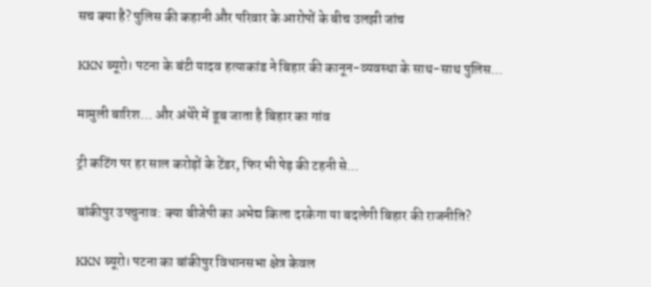सच क्या है? पुलिस की कहानी और परिवार के आरोपों के बीच उलझी जांच

KKN ब्यूरो। पटना के बंटी यादव हत्याकांड ने बिहार की कानून-व्यवस्था के साथ-साथ पुलिस...

मामुली बारिश… और अंधेरे में डूब जाता है बिहार का गांव

ट्री कटिंग पर हर साल करोड़ों के टेंडर, फिर भी पेड़ की टहनी से...

बांकीपुर उपचुनाव: क्या बीजेपी का अभेद्य किला दरकेगा या बदलेगी बिहार की राजनीति?

KKN ब्यूरो। पटना का बांकीपुर विधानसभा क्षेत्र केवल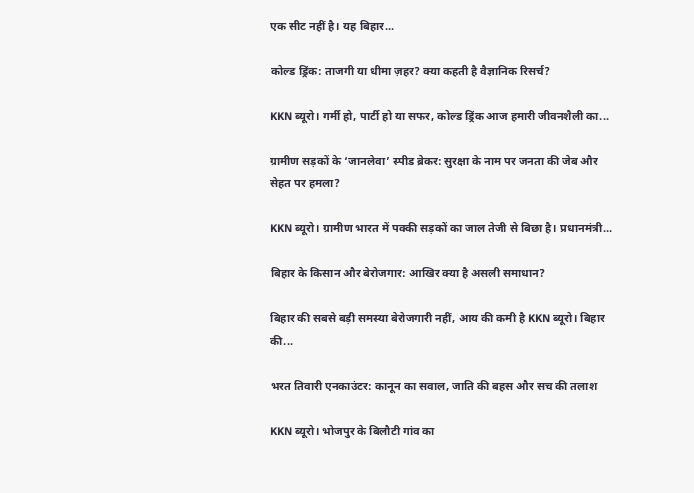एक सीट नहीं है। यह बिहार...

कोल्ड ड्रिंक: ताजगी या धीमा ज़हर? क्या कहती है वैज्ञानिक रिसर्च?

KKN ब्यूरो। गर्मी हो, पार्टी हो या सफर, कोल्ड ड्रिंक आज हमारी जीवनशैली का...

ग्रामीण सड़कों के ‘जानलेवा’ स्पीड ब्रेकर: सुरक्षा के नाम पर जनता की जेब और सेहत पर हमला?

KKN ब्यूरो। ग्रामीण भारत में पक्की सड़कों का जाल तेजी से बिछा है। प्रधानमंत्री...

बिहार के किसान और बेरोजगार: आखिर क्या है असली समाधान?

बिहार की सबसे बड़ी समस्या बेरोजगारी नहीं, आय की कमी है KKN ब्यूरो। बिहार की...

भरत तिवारी एनकाउंटर: कानून का सवाल, जाति की बहस और सच की तलाश

KKN ब्यूरो। भोजपुर के बिलौटी गांव का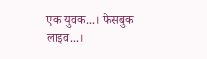एक युवक...। फेसबुक लाइव...।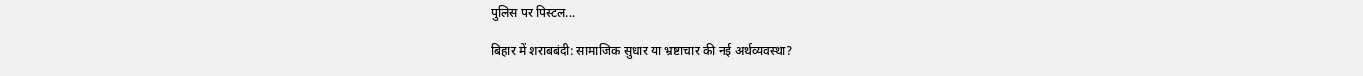पुलिस पर पिस्टल...

बिहार में शराबबंदी: सामाजिक सुधार या भ्रष्टाचार की नई अर्थव्यवस्था?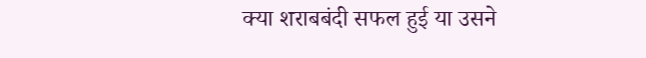क्या शराबबंदी सफल हुई या उसने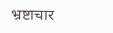भ्रष्टाचार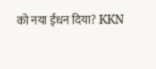को नया ईंधन दिया? KKN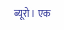ब्यूरो। एक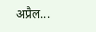अप्रैल...